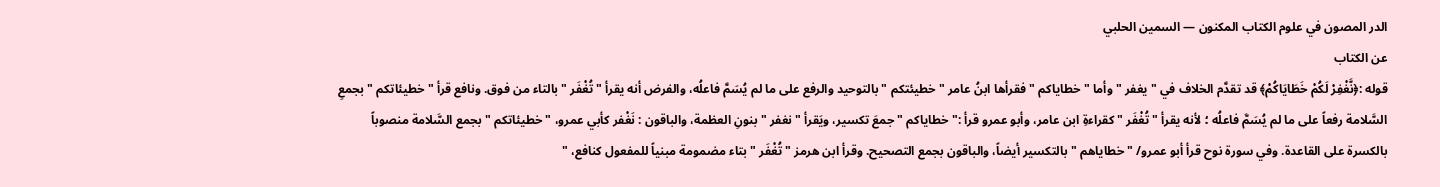الدر المصون في علوم الكتاب المكنون — السمين الحلبي
عن الكتاب
قوله :﴿نَّغْفِرْ لَكُمْ خَطَايَاكُمْ﴾ قد تقدَّم الخلاف في " يغفر " وأما " خطاياكم " فقرأها ابنُ عامر " خطيئتكم " بالتوحيد والرفع على ما لم يُسَمَّ فاعلُه، والفرض أنه يقرأ " تُغْفَر " بالتاء من فوق. ونافع قرأ " خطيئاتكم " بجمعِ السَّلامة رفعاً على ما لم يُسَمَّ فاعلُه ؛ لأنه يقرأ " تُغْفَر " كقراءةِ ابن عامر، وأبو عمرو قرأ :" خطاياكم " جمعَ تكسير، ويَقرأ " نغفر " بنونِ العظمة، والباقون : نَغْفر كأبي عمرو، " خطيئاتكم " بجمع السَّلامة منصوباً بالكسرة على القاعدة. وفي سورة نوح قرأ أبو عمرو/ " خطاياهم " بالتكسير أيضاً، والباقون بجمع التصحيح. وقرأ ابن هرمز " تُغْفَر " بتاء مضمومة مبنياً للمفعول كنافع، "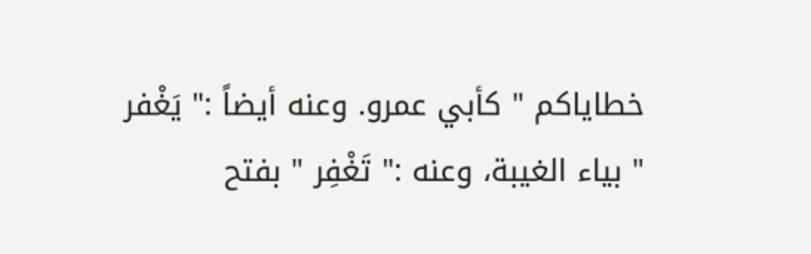خطاياكم " كأبي عمرو. وعنه أيضاً :" يَغْفر " بياء الغيبة، وعنه :" تَغْفِر " بفتح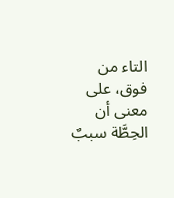التاء من فوق، على معنى أن الحِطَّة سببٌ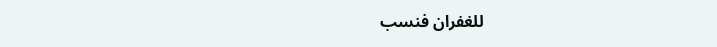للغفران فنسب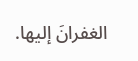الغفرانَ إليها.